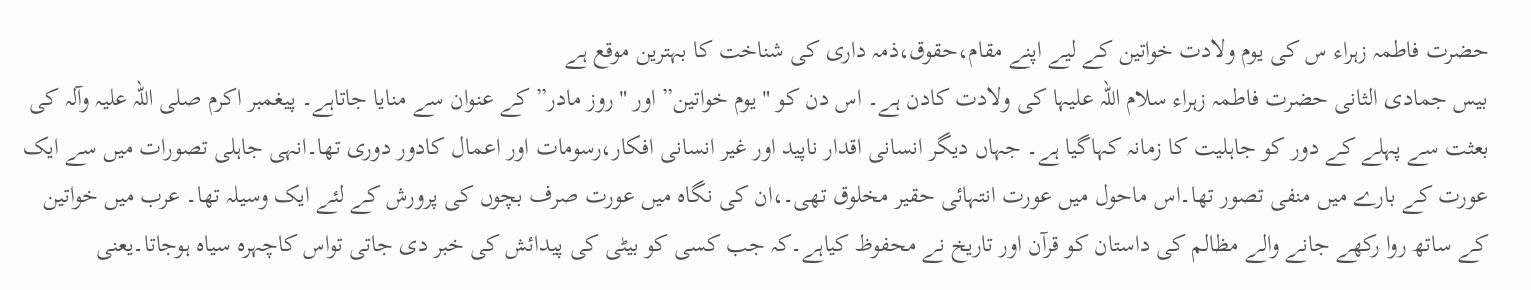حضرت فاطمہ زہراء س کی یوم ولادت خواتین کے لیے اپنے مقام،حقوق،ذمہ داری کی شناخت کا بہترین موقع ہے
بیس جمادی الثانی حضرت فاطمہ زہراء سلام اللہ علیہا کی ولادت کادن ہے۔ اس دن کو "یوم خواتین” اور "روز مادر” کے عنوان سے منایا جاتاہے۔ پیغمبر اکرم صلی اللہ علیہ وآلہ کی بعثت سے پہلے کے دور کو جاہلیت کا زمانہ کہاگیا ہے۔ جہاں دیگر انسانی اقدار ناپید اور غیر انسانی افکار،رسومات اور اعمال کادور دوری تھا۔انہی جاہلی تصورات میں سے ایک عورت کے بارے میں منفی تصور تھا۔اس ماحول میں عورت انتہائی حقیر مخلوق تھی۔،ان کی نگاہ میں عورت صرف بچوں کی پرورش کے لئے ایک وسیلہ تھا۔ عرب میں خواتین کے ساتھ روا رکھے جانے والے مظالم کی داستان کو قرآن اور تاریخ نے محفوظ کیاہے۔کہ جب کسی کو بیٹی کی پیدائش کی خبر دی جاتی تواس کاچہرہ سیاہ ہوجاتا۔یعنی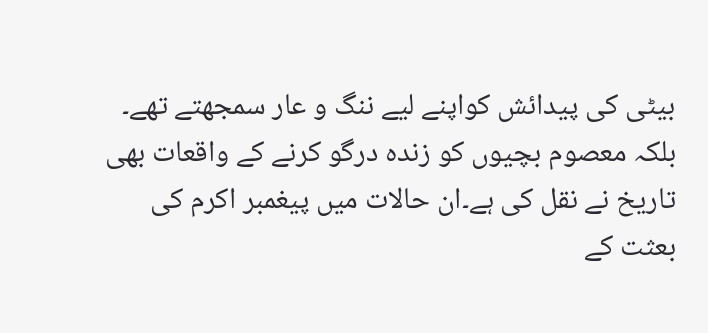بیٹی کی پیدائش کواپنے لیے ننگ و عار سمجھتے تھے۔ بلکہ معصوم بچیوں کو زندہ درگو کرنے کے واقعات بھی تاریخ نے نقل کی ہے۔ان حالات میں پیغمبر اکرم کی بعثت کے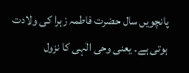پانچویں سال حضرت فاطمہ زہرا کی ولادت ہوتی ہے۔ یعنی وحی الٰہی کا نزول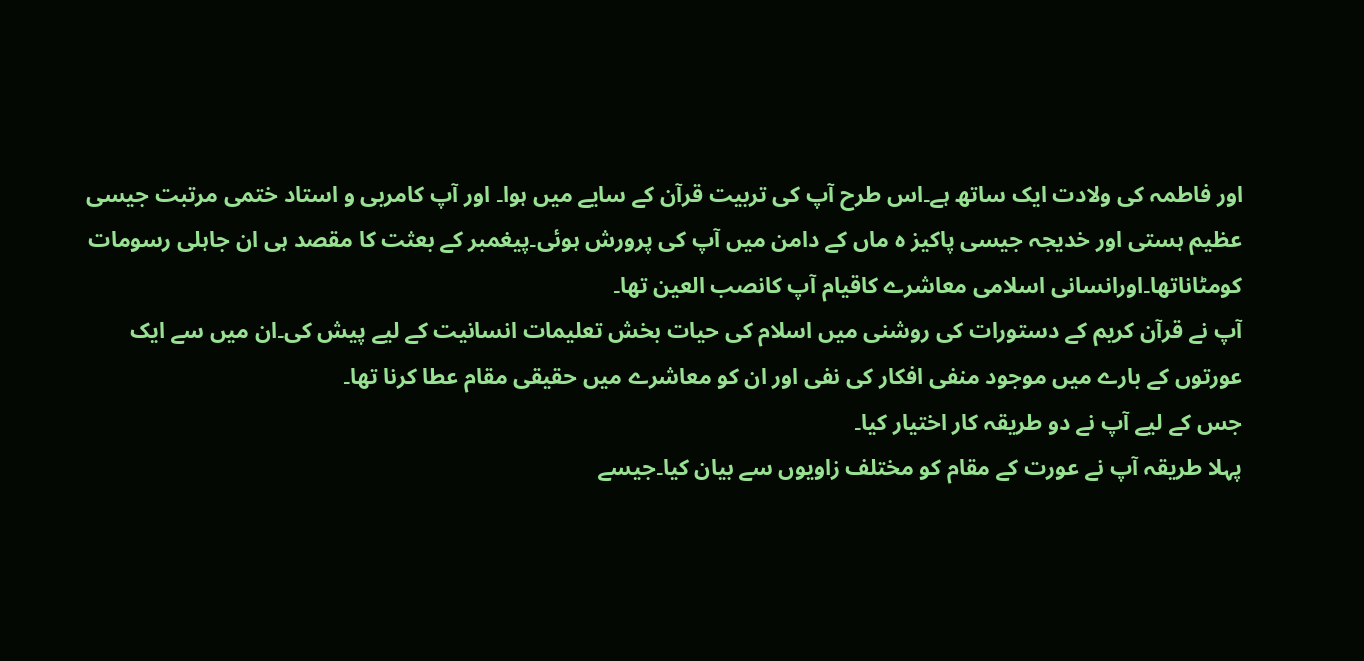اور فاطمہ کی ولادت ایک ساتھ ہے۔اس طرح آپ کی تربیت قرآن کے سایے میں ہوا۔ اور آپ کامربی و استاد ختمی مرتبت جیسی عظیم ہستی اور خدیجہ جیسی پاکیز ہ ماں کے دامن میں آپ کی پرورش ہوئی۔پیغمبر کے بعثت کا مقصد ہی ان جاہلی رسومات کومٹاناتھا۔اورانسانی اسلامی معاشرے کاقیام آپ کانصب العین تھا۔
آپ نے قرآن کریم کے دستورات کی روشنی میں اسلام کی حیات بخش تعلیمات انسانیت کے لیے پیش کی۔ان میں سے ایک عورتوں کے بارے میں موجود منفی افکار کی نفی اور ان کو معاشرے میں حقیقی مقام عطا کرنا تھا۔
جس کے لیے آپ نے دو طریقہ کار اختیار کیا۔
پہلا طریقہ آپ نے عورت کے مقام کو مختلف زاویوں سے بیان کیا۔جیسے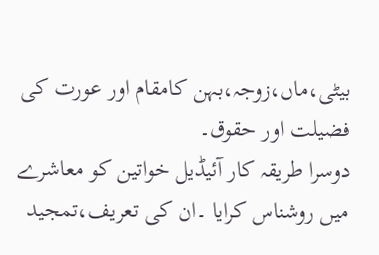بیٹی،ماں،زوجہ،بہن کامقام اور عورت کی فضیلت اور حقوق۔
دوسرا طریقہ کار آئیڈیل خواتین کو معاشرے میں روشناس کرایا ۔ان کی تعریف،تمجید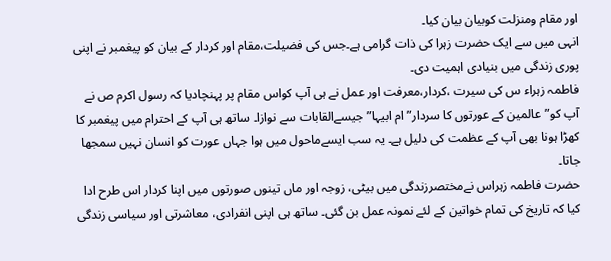اور مقام ومنزلت کوبیان بیان کیا۔
انہی میں سے ایک حضرت زہرا کی ذات گرامی ہے۔جس کی فضیلت،مقام اور کردار کے بیان کو پیغمبر نے اپنی پوری زندگی میں بنیادی اہمیت دی۔
فاطمہ زہراء س کی سیرت ،کردار،معرفت اور عمل نے ہی آپ کواس مقام پر پہنچادیا کہ رسول اکرم ص نے آپ کو”عالمین کے عورتوں کا سردار”ام ابیہا” جیسےالقابات سے نوازا۔ ساتھ ہی آپ کے احترام میں پیغمبر کا کھڑا ہونا بھی آپ کے عظمت کی دلیل ہے۔ یہ سب ایسےماحول میں ہوا جہاں عورت کو انسان نہیں سمجھا جاتا۔
حضرت فاطمہ زہراس نےمختصرزندگی میں بیٹی، زوجہ اور ماں تینوں صورتوں میں اپنا کردار اس طرح ادا کیا کہ تاریخ کی تمام خواتین کے لئے نمونہ عمل بن گئی۔ ساتھ ہی اپنی انفرادی، معاشرتی اور سیاسی زندگی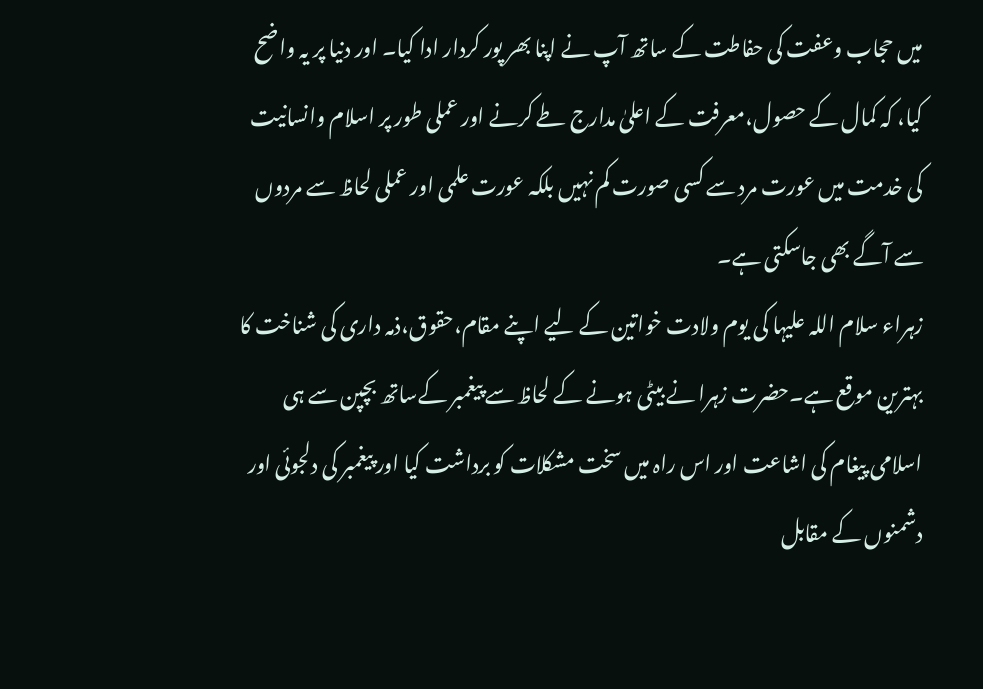میں حجاب وعفت کی حفاطت کے ساتھ آپ نے اپنا بھر پور کردار ادا کیا۔ اور دنیا پر یہ واضح کیا، کہ کمال کے حصول،معرفت کے اعلیٰ مدارج طے کرنے اور عملی طور پر اسلام وانسانیت کی خدمت میں عورت مرد سے کسی صورت کم نہیں بلکہ عورت علمی اور عملی لحاظ سے مردوں سے آگے بھی جاسکتی ہے۔
زہراء سلام اللہ علیہا کی یوم ولادت خواتین کے لیے اپنے مقام،حقوق،ذمہ داری کی شناخت کا بہترین موقع ہے۔حضرت زہرا نے بیٹی ہونے کے لحاظ سے پیغمبر کےساتھ بچپن سے ہی اسلامی پیغام کی اشاعت اور اس راہ میں سخت مشکلات کو برداشت کیا اور پیغمبر کی دلجوئی اور دشمنوں کے مقابل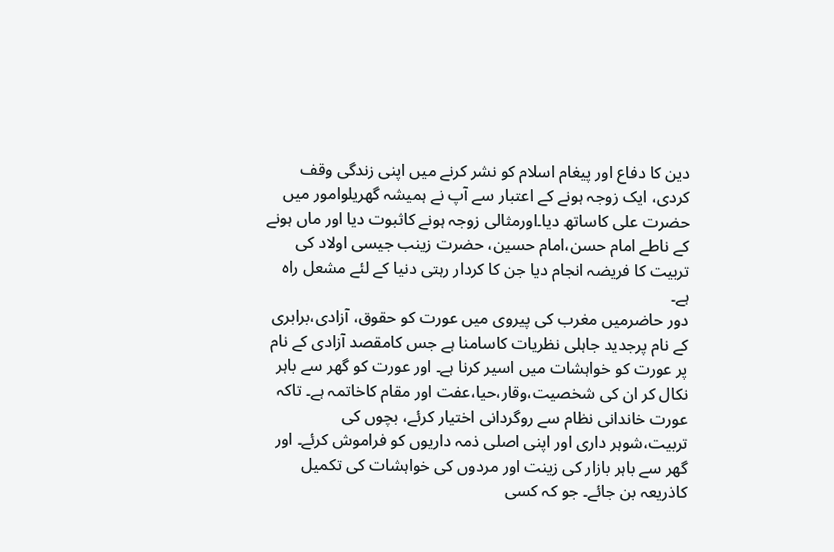دین کا دفاع اور پیغام اسلام کو نشر کرنے میں اپنی زندگی وقف کردی، ایک زوجہ ہونے کے اعتبار سے آپ نے ہمیشہ گھریلوامور میں حضرت علی کاساتھ دیا۔اورمثالی زوجہ ہونے کاثبوت دیا اور ماں ہونے کے ناطے امام حسن،امام حسین، حضرت زینب جیسی اولاد کی تربیت کا فریضہ انجام دیا جن کا کردار رہتی دنیا کے لئے مشعل راہ ہے۔
دور حاضرمیں مغرب کی پیروی میں عورت کو حقوق، آزادی،برابری کے نام پرجدید جاہلی نظریات کاسامنا ہے جس کامقصد آزادی کے نام پر عورت کو خواہشات میں اسیر کرنا ہے۔ اور عورت کو گھر سے باہر نکال کر ان کی شخصیت،وقار،حیا،عفت اور مقام کاخاتمہ ہے۔ تاکہ عورت خاندانی نظام سے روگردانی اختیار کرئے، بچوں کی تربیت،شوہر داری اور اپنی اصلی ذمہ داریوں کو فراموش کرئے۔ اور گھر سے باہر بازار کی زینت اور مردوں کی خواہشات کی تکمیل کاذریعہ بن جائے۔ جو کہ کسی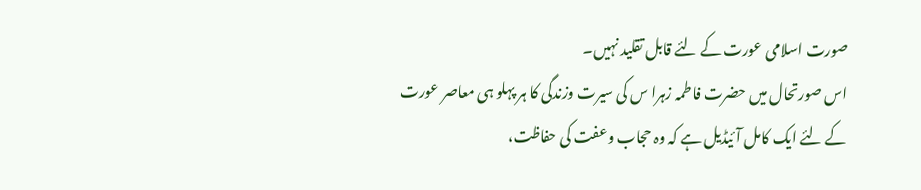صورت اسلامی عورت کے لئے قابل تقلید نہیں۔
اس صورتحال میں حضرت فاطمہ زہرا س کی سیرت وزندگی کا ہر پہلو ہی معاصر عورت کے لئے ایک کامل آئیڈیل ہے کہ وہ حجاب وعفت کی حفاظت،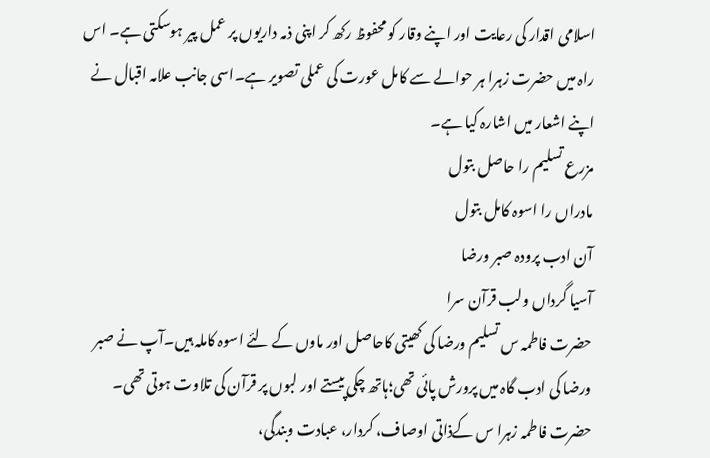اسلامی اقدار کی رعایت اور اپنے وقار کو محفوظ رکھ کر اپنی ذمہ داریوں پر عمل پیر ہوسکتی ہے۔ اس راہ میں حضرت زہرا ہر حوالے سے کامل عورت کی عملی تصویر ہے۔اسی جانب علامہ اقبال نے اپنے اشعار میں اشارہ کیا ہے۔
مزرع تسلیم را حاصل بتول
مادراں را اسوہ کامل بتول
آن ادب پرودہ صبر ورضا
آسیا گرداں ولب قرآن سرا
حضرت فاطمہ س تسلیم ورضا کی کھیتی کاحاصل اور ماوں کے لئے اسوہ کاملہ ہیں۔آپ نے صبر ورضا کی ادب گاہ میں پرورش پائی تھی؛ہاتھ چکی پیستے اور لبوں پر قرآن کی تلاوت ہوتی تھی۔
حضرت فاطمہ زہرا س کےذاتی اوصاف، کردار، عبادت وبندگی،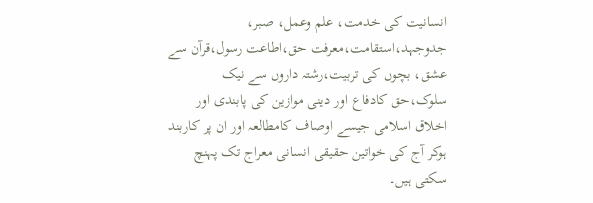انسانیت کی خدمت، علم وعمل، صبر، جدوجہد،استقامت،معرفت حق،اطاعت رسول،قرآن سے عشق، بچوں کی تربیت،رشتہ داروں سے نیک سلوک،حق کادفاع اور دینی موازین کی پابندی اور اخلاق اسلامی جیسے اوصاف کامطالعہ اور ان پر کاربند ہوکر آج کی خواتین حقیقی انسانی معراج تک پہنچ سکتی ہیں۔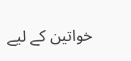خواتین کے لیے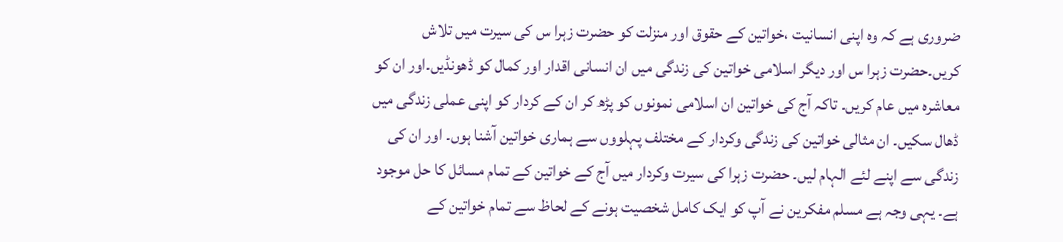ضروری ہے کہ وہ اپنی انسانیت ،خواتین کے حقوق اور منزلت کو حضرت زہرا س کی سیرت میں تلاش کریں۔حضرت زہرا س اور دیگر اسلامی خواتین کی زندگی میں ان انسانی اقدار اور کمال کو ڈھونڈیں۔اور ان کو معاشرہ میں عام کریں۔ تاکہ آج کی خواتین ان اسلامی نمونوں کو پڑھ کر ان کے کردار کو اپنی عملی زندگی میں ڈھال سکیں۔ ان مثالی خواتین کی زندگی وکردار کے مختلف پہلووں سے ہماری خواتین آشنا ہوں۔ اور ان کی زندگی سے اپنے لئے الہام لیں۔ حضرت زہرا کی سیرت وکردار میں آج کے خواتین کے تمام مسائل کا حل موجود ہے۔ یہی وجہ ہے مسلم مفکرین نے آپ کو ایک کامل شخصیت ہونے کے لحاظ سے تمام خواتین کے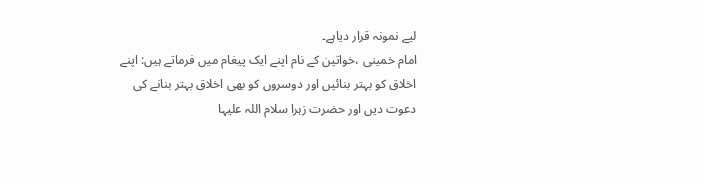لیے نمونہ قرار دیاہے۔
امام خمینی ،خواتین کے نام اپنے ایک پیغام میں فرماتے ہیں: اپنے اخلاق کو بہتر بنائیں اور دوسروں کو بھی اخلاق بہتر بنانے کی دعوت دیں اور حضرت زہرا سلام اللہ علیہا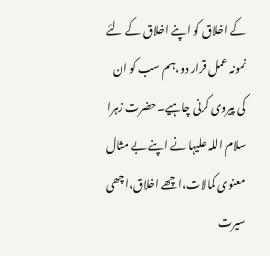کے اخلاق کو اپنے اخلاق کے لئے نمونہ عمل قرار دو،ہم سب کو ان کی پیروی کرنی چاہیے۔حضرت زہرا سلام اللہ علیہا نے اپنے بے مثال معنوی کمالات،اچھے اخلاق،اچھی سیرت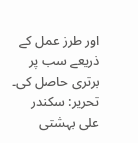اور طرز عمل کے ذریعے سب پر برتری حاصل کی۔
تحریر: سکندر علی بہشتی